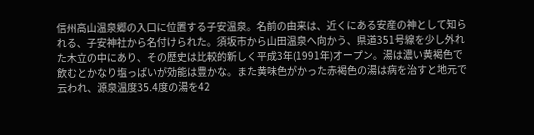信州高山温泉郷の入口に位置する子安温泉。名前の由来は、近くにある安産の神として知られる、子安神社から名付けられた。須坂市から山田温泉へ向かう、県道351号線を少し外れた木立の中にあり、その歴史は比較的新しく平成3年(1991年)オープン。湯は濃い黄褐色で飲むとかなり塩っぱいが効能は豊かな。また黄味色がかった赤褐色の湯は病を治すと地元で云われ、源泉温度35.4度の湯を42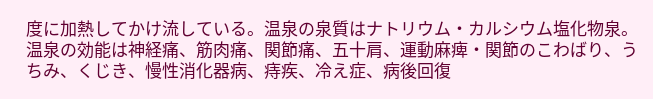度に加熱してかけ流している。温泉の泉質はナトリウム・カルシウム塩化物泉。温泉の効能は神経痛、筋肉痛、関節痛、五十肩、運動麻痺・関節のこわばり、うちみ、くじき、慢性消化器病、痔疾、冷え症、病後回復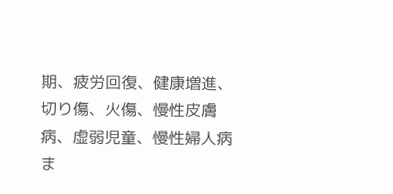期、疲労回復、健康増進、切り傷、火傷、慢性皮膚病、虚弱児童、慢性婦人病ま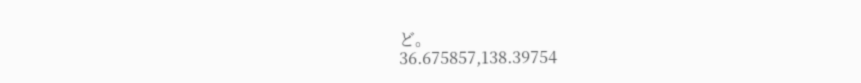ど。
36.675857,138.39754